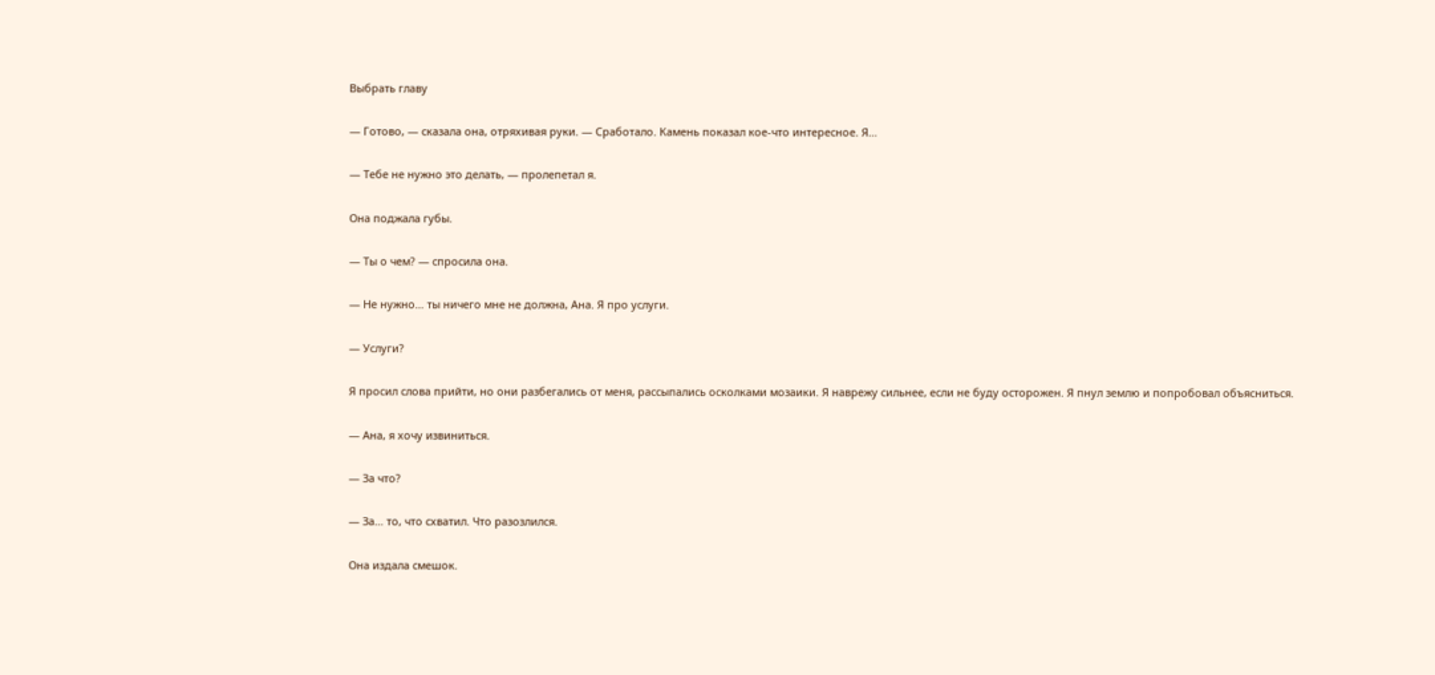Выбрать главу

— Готово, — сказала она, отряхивая руки. — Сработало. Камень показал кое-что интересное. Я…

— Тебе не нужно это делать, — пролепетал я.

Она поджала губы.

— Ты о чем? — спросила она.

— Не нужно… ты ничего мне не должна, Ана. Я про услуги.

— Услуги?

Я просил слова прийти, но они разбегались от меня, рассыпались осколками мозаики. Я наврежу сильнее, если не буду осторожен. Я пнул землю и попробовал объясниться.

— Ана, я хочу извиниться.

— За что?

— За… то, что схватил. Что разозлился.

Она издала смешок.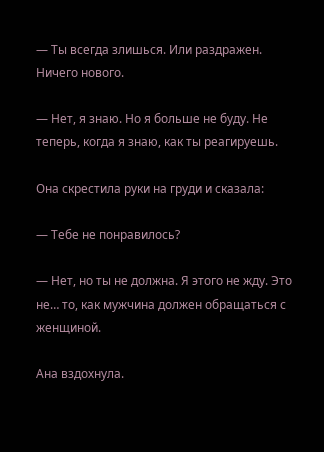— Ты всегда злишься. Или раздражен. Ничего нового.

— Нет, я знаю. Но я больше не буду. Не теперь, когда я знаю, как ты реагируешь.

Она скрестила руки на груди и сказала:

— Тебе не понравилось?

— Нет, но ты не должна. Я этого не жду. Это не… то, как мужчина должен обращаться с женщиной.

Ана вздохнула.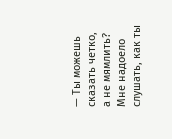— Ты можешь сказать четко, а не мямлить? Мне надоело слушать, как ты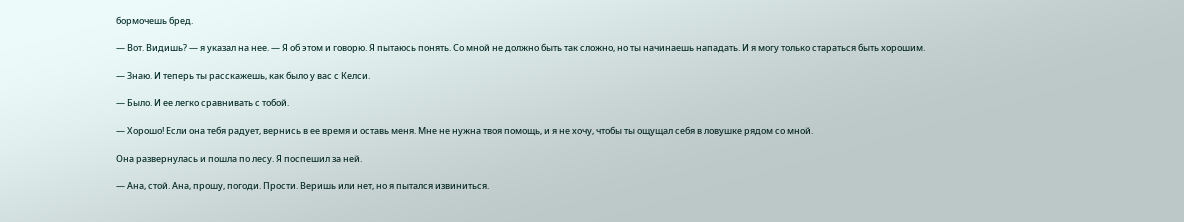бормочешь бред.

— Вот. Видишь? — я указал на нее. — Я об этом и говорю. Я пытаюсь понять. Со мной не должно быть так сложно, но ты начинаешь нападать. И я могу только стараться быть хорошим.

— Знаю. И теперь ты расскажешь, как было у вас с Келси.

— Было. И ее легко сравнивать с тобой.

— Хорошо! Если она тебя радует, вернись в ее время и оставь меня. Мне не нужна твоя помощь, и я не хочу, чтобы ты ощущал себя в ловушке рядом со мной.

Она развернулась и пошла по лесу. Я поспешил за ней.

— Ана, стой. Ана, прошу, погоди. Прости. Веришь или нет, но я пытался извиниться.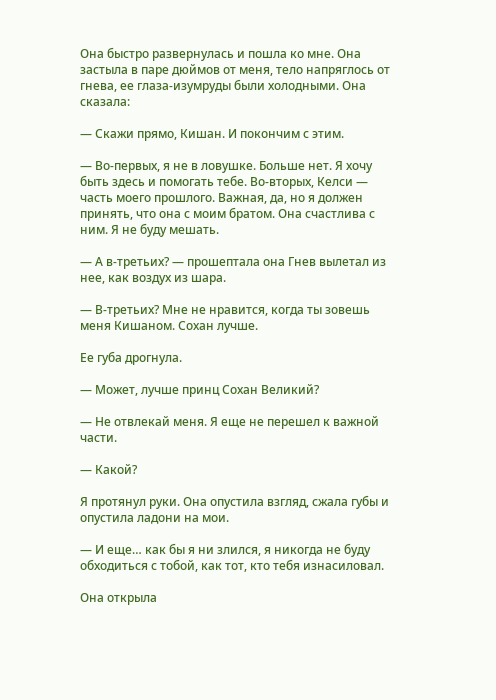Она быстро развернулась и пошла ко мне. Она застыла в паре дюймов от меня, тело напряглось от гнева, ее глаза-изумруды были холодными. Она сказала:

— Скажи прямо, Кишан. И покончим с этим.

— Во-первых, я не в ловушке. Больше нет. Я хочу быть здесь и помогать тебе. Во-вторых, Келси — часть моего прошлого. Важная, да, но я должен принять, что она с моим братом. Она счастлива с ним. Я не буду мешать.

— А в-третьих? — прошептала она Гнев вылетал из нее, как воздух из шара.

— В-третьих? Мне не нравится, когда ты зовешь меня Кишаном. Сохан лучше.

Ее губа дрогнула.

— Может, лучше принц Сохан Великий?

— Не отвлекай меня. Я еще не перешел к важной части.

— Какой?

Я протянул руки. Она опустила взгляд, сжала губы и опустила ладони на мои.

— И еще… как бы я ни злился, я никогда не буду обходиться с тобой, как тот, кто тебя изнасиловал.

Она открыла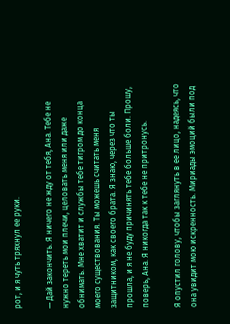рот, и я чуть тряхнул ее руки.

— Дай закончить. Я ничего не жду от тебя, Ана. Тебе не нужно тереть мои плечи, целовать меня или даже обнимать. Мне хватит и службы тебе тигром до конца моего существования. Ты можешь считать меня защитником, как своего брата. Я знаю, через что ты прошла, и я не буду причинять тебе больше боли. Прошу, поверь, Ана. Я никогда так к тебе не притронусь.

Я опустил голову, чтобы заглянуть в ее лицо, надеясь, что она увидит мою искренность. Мириады эмоций были под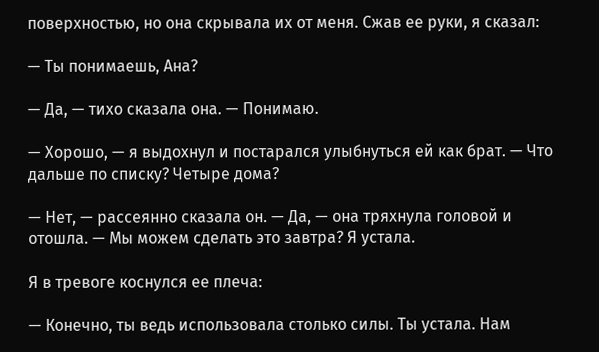поверхностью, но она скрывала их от меня. Сжав ее руки, я сказал:

— Ты понимаешь, Ана?

— Да, — тихо сказала она. — Понимаю.

— Хорошо, — я выдохнул и постарался улыбнуться ей как брат. — Что дальше по списку? Четыре дома?

— Нет, — рассеянно сказала он. — Да, — она тряхнула головой и отошла. — Мы можем сделать это завтра? Я устала.

Я в тревоге коснулся ее плеча:

— Конечно, ты ведь использовала столько силы. Ты устала. Нам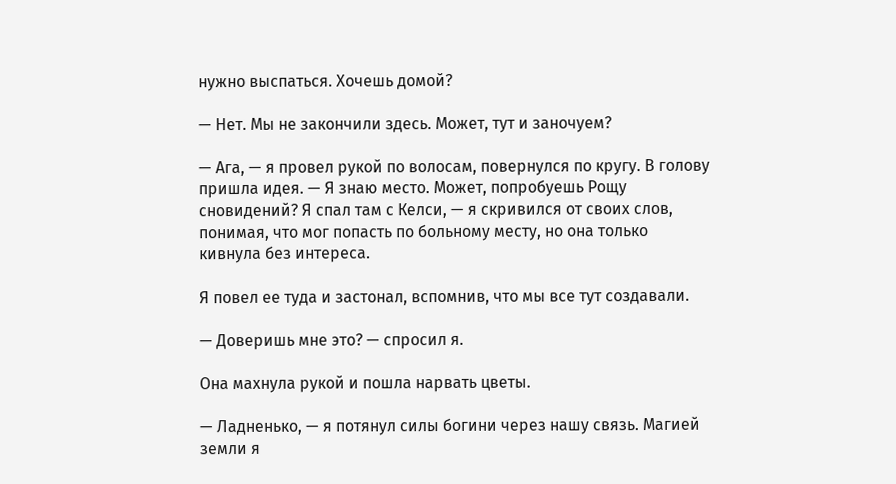нужно выспаться. Хочешь домой?

— Нет. Мы не закончили здесь. Может, тут и заночуем?

— Ага, — я провел рукой по волосам, повернулся по кругу. В голову пришла идея. — Я знаю место. Может, попробуешь Рощу сновидений? Я спал там с Келси, — я скривился от своих слов, понимая, что мог попасть по больному месту, но она только кивнула без интереса.

Я повел ее туда и застонал, вспомнив, что мы все тут создавали.

— Доверишь мне это? — спросил я.

Она махнула рукой и пошла нарвать цветы.

— Ладненько, — я потянул силы богини через нашу связь. Магией земли я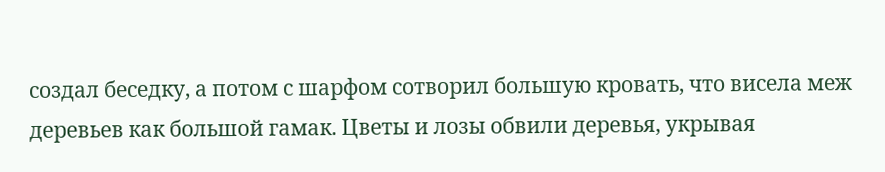создал беседку, а потом с шарфом сотворил большую кровать, что висела меж деревьев как большой гамак. Цветы и лозы обвили деревья, укрывая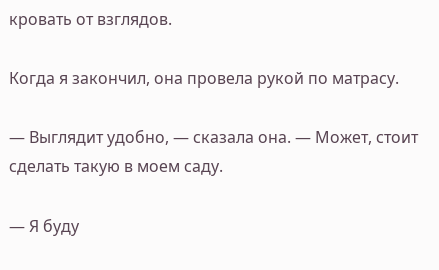кровать от взглядов.

Когда я закончил, она провела рукой по матрасу.

— Выглядит удобно, — сказала она. — Может, стоит сделать такую в моем саду.

— Я буду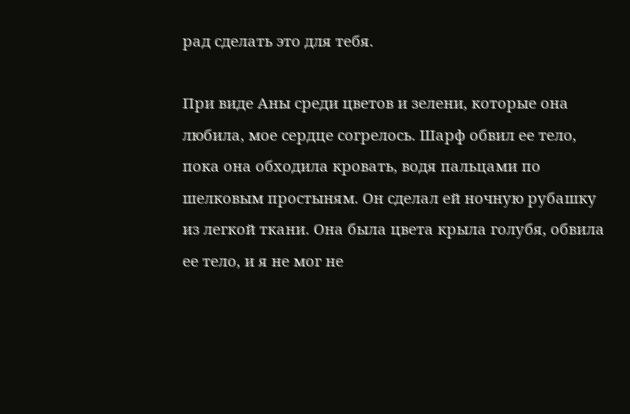рад сделать это для тебя.

При виде Аны среди цветов и зелени, которые она любила, мое сердце согрелось. Шарф обвил ее тело, пока она обходила кровать, водя пальцами по шелковым простыням. Он сделал ей ночную рубашку из легкой ткани. Она была цвета крыла голубя, обвила ее тело, и я не мог не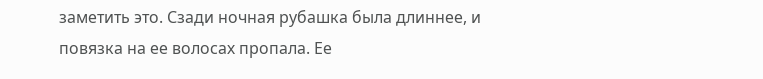заметить это. Сзади ночная рубашка была длиннее, и повязка на ее волосах пропала. Ее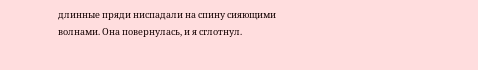длинные пряди ниспадали на спину сияющими волнами. Она повернулась, и я сглотнул.